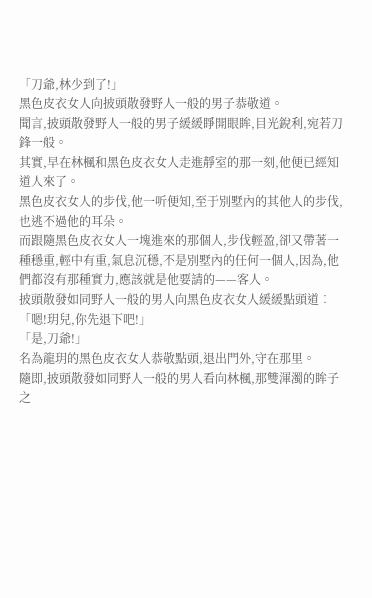「刀爺,林少到了!」
黑色皮衣女人向披頭散發野人一般的男子恭敬道。
聞言,披頭散發野人一般的男子緩緩睜開眼眸,目光銳利,宛若刀鋒一般。
其實,早在林楓和黑色皮衣女人走進靜室的那一刻,他便已經知道人來了。
黑色皮衣女人的步伐,他一听便知,至于別墅內的其他人的步伐,也逃不過他的耳朵。
而跟隨黑色皮衣女人一塊進來的那個人,步伐輕盈,卻又帶著一種穩重,輕中有重,氣息沉穩,不是別墅內的任何一個人,因為,他們都沒有那種實力,應該就是他要請的——客人。
披頭散發如同野人一般的男人向黑色皮衣女人緩緩點頭道︰「嗯!玥兒,你先退下吧!」
「是,刀爺!」
名為龍玥的黑色皮衣女人恭敬點頭,退出門外,守在那里。
隨即,披頭散發如同野人一般的男人看向林楓,那雙渾濁的眸子之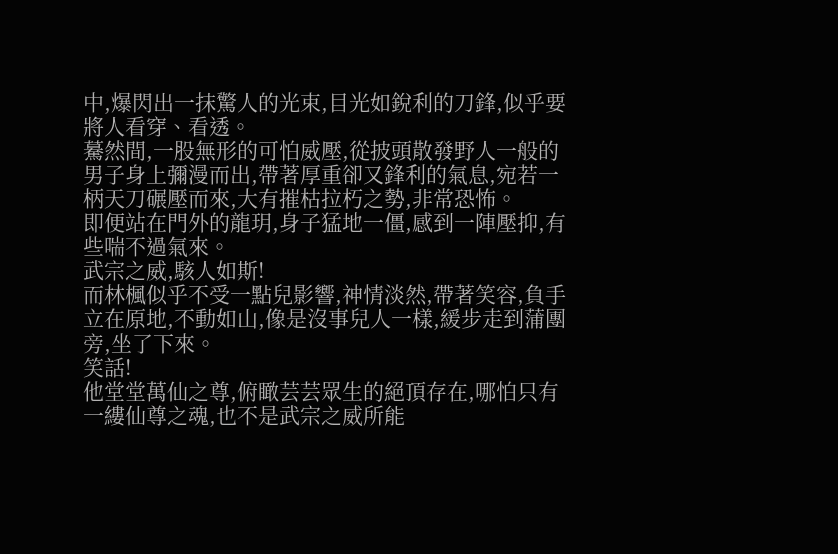中,爆閃出一抹驚人的光束,目光如銳利的刀鋒,似乎要將人看穿、看透。
驀然間,一股無形的可怕威壓,從披頭散發野人一般的男子身上彌漫而出,帶著厚重卻又鋒利的氣息,宛若一柄天刀碾壓而來,大有摧枯拉朽之勢,非常恐怖。
即便站在門外的龍玥,身子猛地一僵,感到一陣壓抑,有些喘不過氣來。
武宗之威,駭人如斯!
而林楓似乎不受一點兒影響,神情淡然,帶著笑容,負手立在原地,不動如山,像是沒事兒人一樣,緩步走到蒲團旁,坐了下來。
笑話!
他堂堂萬仙之尊,俯瞰芸芸眾生的絕頂存在,哪怕只有一縷仙尊之魂,也不是武宗之威所能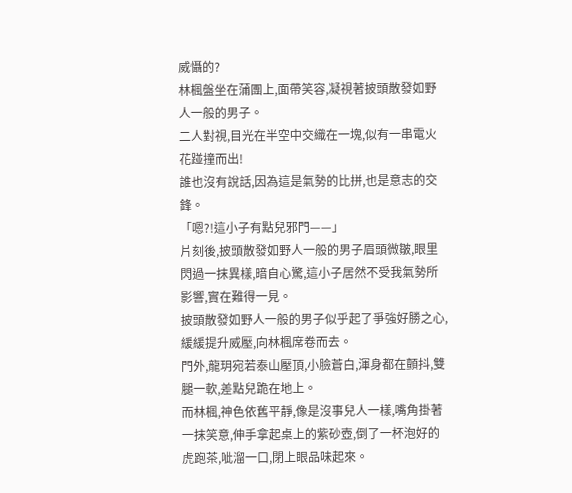威懾的?
林楓盤坐在蒲團上,面帶笑容,凝視著披頭散發如野人一般的男子。
二人對視,目光在半空中交織在一塊,似有一串電火花踫撞而出!
誰也沒有說話,因為這是氣勢的比拼,也是意志的交鋒。
「嗯?!這小子有點兒邪門——」
片刻後,披頭散發如野人一般的男子眉頭微皺,眼里閃過一抹異樣,暗自心驚,這小子居然不受我氣勢所影響,實在難得一見。
披頭散發如野人一般的男子似乎起了爭強好勝之心,緩緩提升威壓,向林楓席卷而去。
門外,龍玥宛若泰山壓頂,小臉蒼白,渾身都在顫抖,雙腿一軟,差點兒跪在地上。
而林楓,神色依舊平靜,像是沒事兒人一樣,嘴角掛著一抹笑意,伸手拿起桌上的紫砂壺,倒了一杯泡好的虎跑茶,呲溜一口,閉上眼品味起來。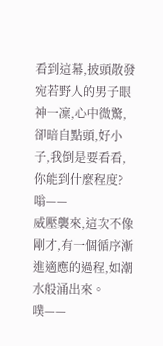看到這幕,披頭散發宛若野人的男子眼神一凜,心中微驚,卻暗自點頭,好小子,我倒是要看看,你能到什麼程度?
嗡——
威壓襲來,這次不像剛才,有一個循序漸進適應的過程,如潮水般涌出來。
噗——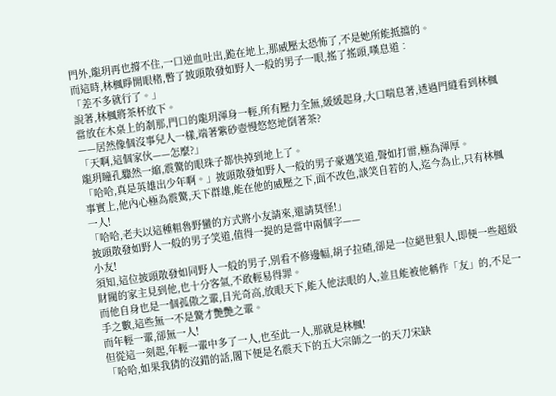門外,龍玥再也撐不住,一口逆血吐出,跪在地上,那威壓太恐怖了,不是她所能抵擋的。
而這時,林楓睜開眼楮,瞥了披頭散發如野人一般的男子一眼,搖了搖頭,嘆息道︰
「差不多就行了。」
說著,林楓將茶杯放下。
當放在木桌上的剎那,門口的龍玥渾身一輕,所有壓力全無,緩緩起身,大口喘息著,透過門縫看到林楓——居然像個沒事兒人一樣,端著紫砂壺慢悠悠地倒著茶?
「天啊,這個家伙——怎麼?」
龍玥瞳孔驟然一縮,震驚的眼珠子都快掉到地上了。
「哈哈,真是英雄出少年啊。」披頭散發如野人一般的男子豪邁笑道,聲如打雷,極為渾厚。
事實上,他內心極為震驚,天下群雄,能在他的威壓之下,面不改色,談笑自若的人,迄今為止,只有林楓一人!
「哈哈,老夫以這種粗魯野蠻的方式將小友請來,還請莫怪!」
披頭散發如野人一般的男子笑道,值得一提的是當中兩個字——
小友!
須知,這位披頭散發如同野人一般的男子,別看不修邊幅,胡子拉碴,卻是一位絕世狠人,即便一些超級財閥的家主見到他,也十分客氣,不敢輕易得罪。
而他自身也是一個孤傲之輩,目光奇高,放眼天下,能入他法眼的人,並且能被他稱作「友」的,不足一手之數,這些無一不是驚才艷艷之輩。
而年輕一輩,卻無一人!
但從這一刻起,年輕一輩中多了一人,也至此一人,那就是林楓!
「哈哈,如果我猜的沒錯的話,閣下便是名震天下的五大宗師之一的天刀宋缺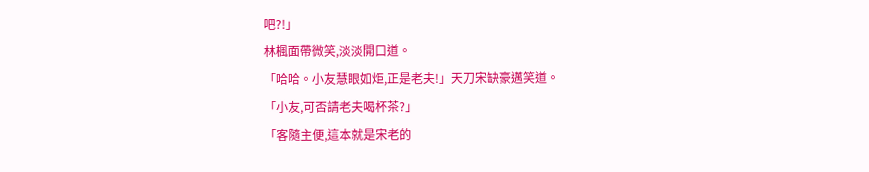吧?!」
林楓面帶微笑,淡淡開口道。
「哈哈。小友慧眼如炬,正是老夫!」天刀宋缺豪邁笑道。
「小友,可否請老夫喝杯茶?」
「客隨主便,這本就是宋老的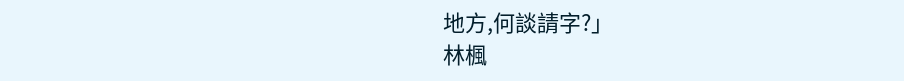地方,何談請字?」
林楓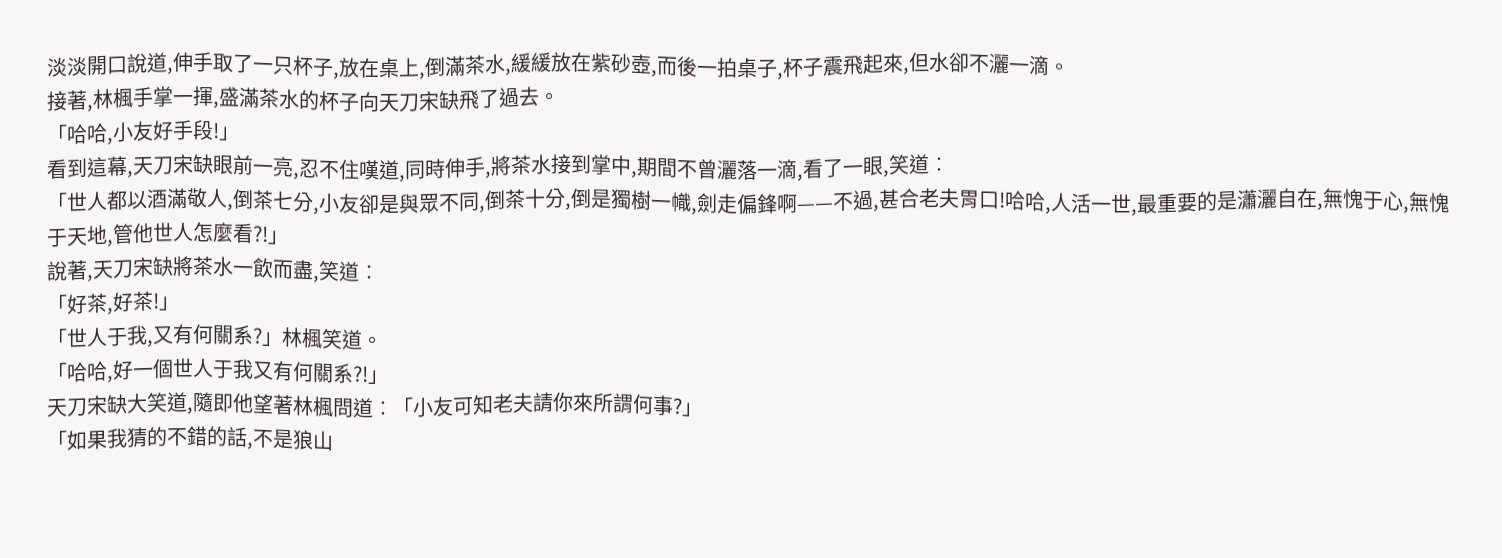淡淡開口說道,伸手取了一只杯子,放在桌上,倒滿茶水,緩緩放在紫砂壺,而後一拍桌子,杯子震飛起來,但水卻不灑一滴。
接著,林楓手掌一揮,盛滿茶水的杯子向天刀宋缺飛了過去。
「哈哈,小友好手段!」
看到這幕,天刀宋缺眼前一亮,忍不住嘆道,同時伸手,將茶水接到掌中,期間不曾灑落一滴,看了一眼,笑道︰
「世人都以酒滿敬人,倒茶七分,小友卻是與眾不同,倒茶十分,倒是獨樹一幟,劍走偏鋒啊——不過,甚合老夫胃口!哈哈,人活一世,最重要的是瀟灑自在,無愧于心,無愧于天地,管他世人怎麼看?!」
說著,天刀宋缺將茶水一飲而盡,笑道︰
「好茶,好茶!」
「世人于我,又有何關系?」林楓笑道。
「哈哈,好一個世人于我又有何關系?!」
天刀宋缺大笑道,隨即他望著林楓問道︰「小友可知老夫請你來所謂何事?」
「如果我猜的不錯的話,不是狼山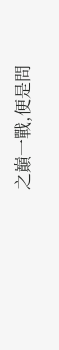之巔一戰,便是問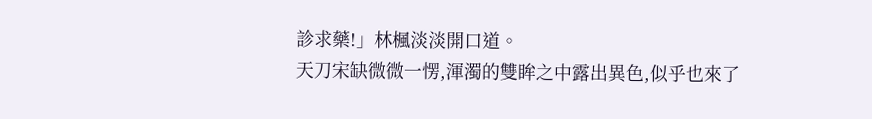診求藥!」林楓淡淡開口道。
天刀宋缺微微一愣,渾濁的雙眸之中露出異色,似乎也來了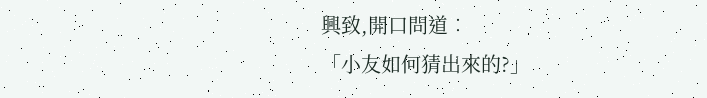興致,開口問道︰
「小友如何猜出來的?」